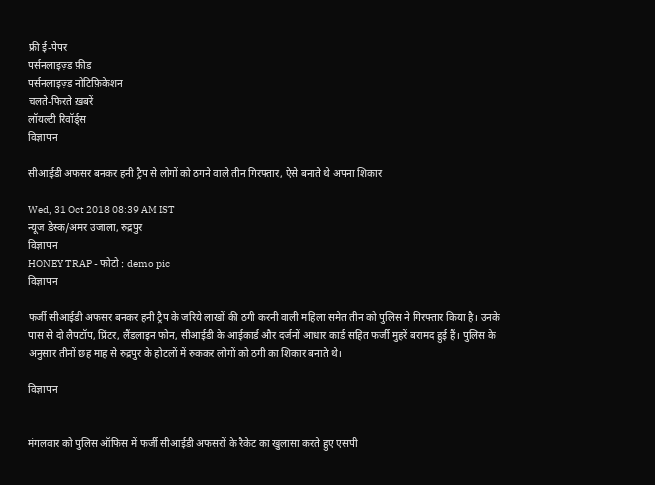फ्री ई-पेपर
पर्सनलाइज़्ड फ़ीड
पर्सनलाइज़्ड नोटिफ़िकेशन
चलते-फिरते ख़बरें
लॉयल्टी रिवॉर्ड्स
विज्ञापन

सीआईडी अफसर बनकर हनी ट्रैप से लोगों को ठगने वाले तीन गिरफ्तार, ऐसे बनाते थे अपना शिकार

Wed, 31 Oct 2018 08:39 AM IST
न्यूज डेस्क/अमर उजाला, रुद्रपुर
विज्ञापन
HONEY TRAP - फोटो : demo pic
विज्ञापन

फर्जी सीआईडी अफसर बनकर हनी ट्रैप के जरिये लाखों की ठगी करनी वाली महिला समेत तीन को पुलिस ने गिरफ्तार किया है। उनके पास से दो लैपटॉप, प्रिंटर, लैंडलाइन फोन, सीआईडी के आईकार्ड और दर्जनों आधार कार्ड सहित फर्जी मुहरें बरामद हुई हैं। पुलिस के अनुसार तीनों छह माह से रुद्रपुर के होटलों में रुककर लोगों को ठगी का शिकार बनाते थे।

विज्ञापन


मंगलवार को पुलिस ऑफिस में फर्जी सीआईडी अफसरों के रैकेट का खुलासा करते हुए एसपी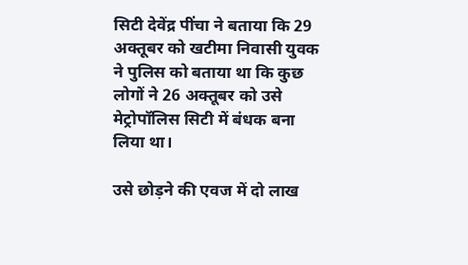सिटी देवेंद्र पींचा ने बताया कि 29 अक्तूबर को खटीमा निवासी युवक ने पुलिस को बताया था कि कुछ लोगों ने 26 अक्तूबर को उसे मेट्रोपॉलिस सिटी में बंधक बना लिया था।

उसे छोड़ने की एवज में दो लाख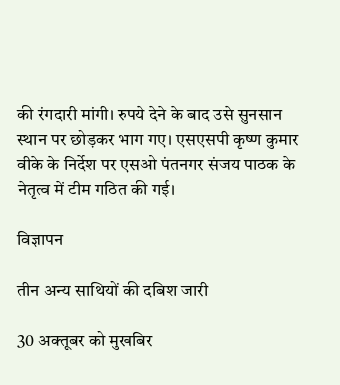की रंगदारी मांगी। रुपये देने के बाद उसे सुनसान स्थान पर छोड़कर भाग गए। एसएसपी कृष्ण कुमार वीके के निर्देश पर एसओ पंतनगर संजय पाठक के नेतृत्व में टीम गठित की गई।

विज्ञापन

तीन अन्य साथियों की दबिश जारी

30 अक्तूबर को मुखबिर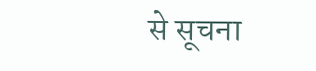से सूचना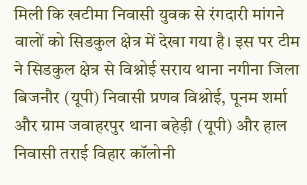मिली कि खटीमा निवासी युवक से रंगदारी मांगने वालों को सिडकुल क्षेत्र में देखा गया है। इस पर टीम ने सिडकुल क्षेत्र से विश्नोई सराय थाना नगीना जिला बिजनौर (यूपी) निवासी प्रणव विश्नोई, पूनम शर्मा और ग्राम जवाहरपुर थाना बहेड़ी (यूपी) और हाल निवासी तराई विहार कॉलोनी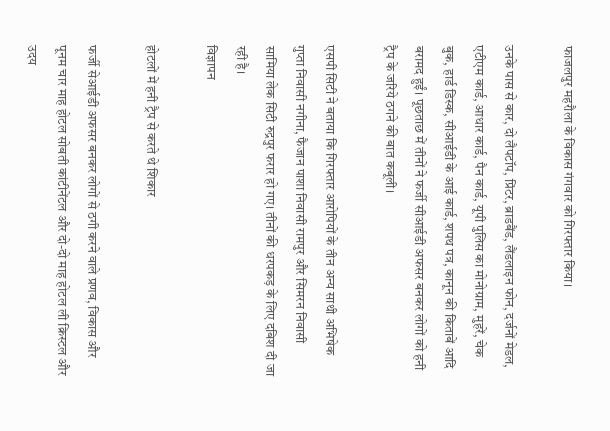फाजलपुर महरौला के विकास गंगवार को गिरफ्तार किया।

उनके पास से कार, दो लैपटॉप, प्रिंटर, ब्राडबैंड, लैंडलाइन फोन, दर्जनों मेडल, एटीएम कार्ड, आधार कार्ड, पैन कार्ड, यूपी पुलिस का मोनोग्राम, मुहरें, चेक बुक, हार्ड डिस्क, सीआईडी के आई कार्ड, शपथ पत्र, कानून की किताबें आदि बरामद हुईं। पूछताछ में तीनों ने फर्जी सीआईडी अफसर बनकर लोगों को हनी ट्रैप के जरिये ठगने की बात कबूली।

एसपी सिटी ने बताया कि गिरफ्तार आरोपियों के तीन अन्य साथी अभिषेक गुप्ता निवासी नगीना, फैजान पाशा निवासी रामपुर और सिमरन निवासी सामिया लेक सिटी रुद्रपुर फरार हो गए। तीनों की धरपकड़ के लिए दबिश दी जा रही है।
विज्ञापन

होटलों में हनी ट्रैप से करते थे शिकार

फर्जी सेआईडी अफसर बनकर लोगों से ठगी करने वाले प्रणव, विकास और पूनम चार माह होटल सोबती कांटीनेंटल और दो-दो माह होटल ली क्रिस्टल और उदय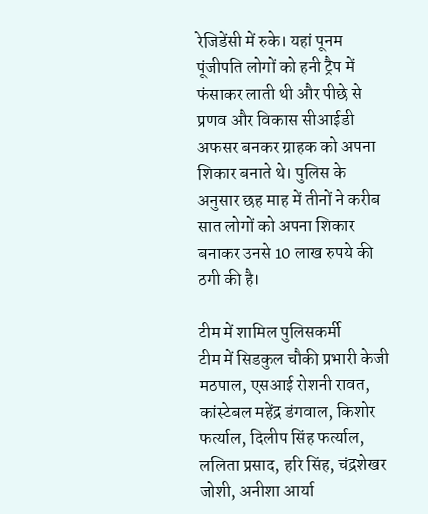रेजिडेंसी में रुके। यहां पूनम पूंजीपति लोगों को हनी ट्रैप में फंसाकर लाती थी और पीछे से प्रणव और विकास सीआईडी अफसर बनकर ग्राहक को अपना शिकार बनाते थे। पुलिस के अनुसार छह माह में तीनों ने करीब सात लोगों को अपना शिकार बनाकर उनसे 10 लाख रुपये की ठगी की है।

टीम में शामिल पुलिसकर्मी
टीम में सिडकुल चौकी प्रभारी केजी मठपाल, एसआई रोशनी रावत, कांस्टेबल महेंद्र डंगवाल, किशोर फर्त्याल, दिलीप सिंह फर्त्याल, ललिता प्रसाद, हरि सिंह, चंद्रशेखर जोशी, अनीशा आर्या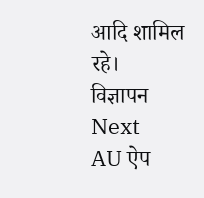आदि शामिल रहे।
विज्ञापन
Next
AU ऐप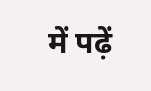में पढ़ें